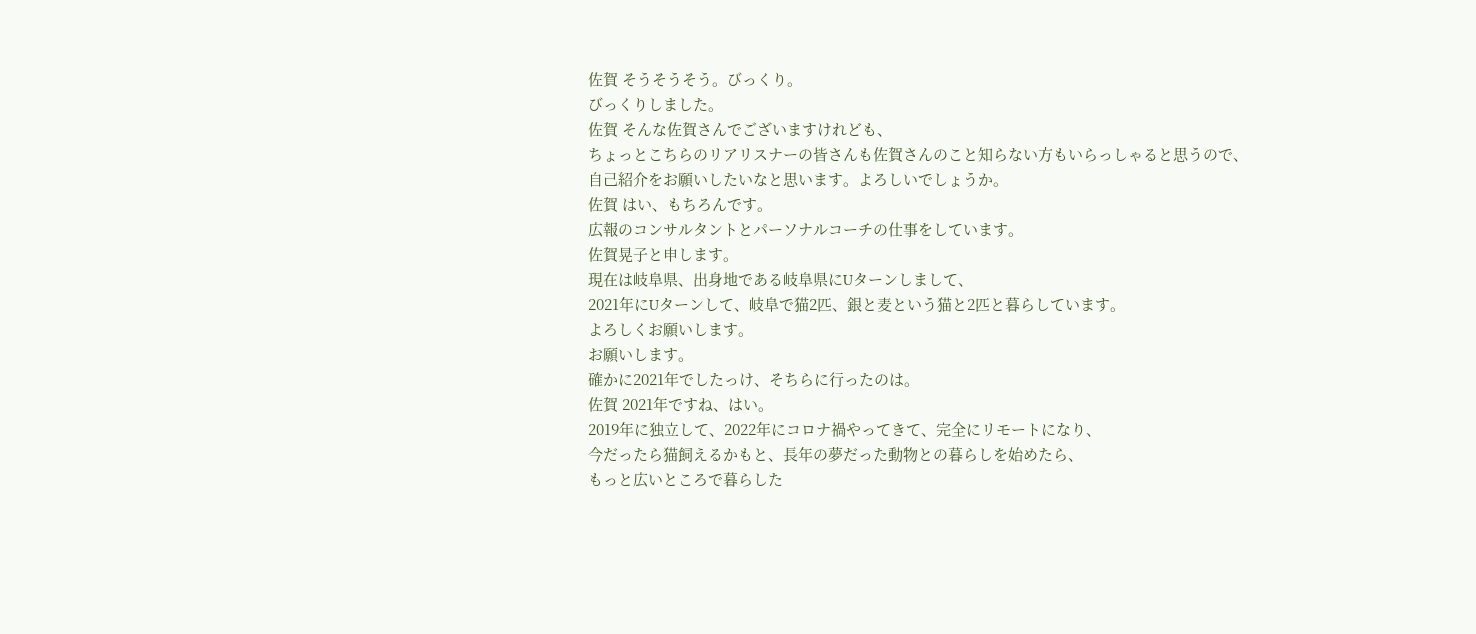佐賀 そうそうそう。びっくり。
びっくりしました。
佐賀 そんな佐賀さんでございますけれども、
ちょっとこちらのリアリスナーの皆さんも佐賀さんのこと知らない方もいらっしゃると思うので、
自己紹介をお願いしたいなと思います。よろしいでしょうか。
佐賀 はい、もちろんです。
広報のコンサルタントとパーソナルコーチの仕事をしています。
佐賀晃子と申します。
現在は岐阜県、出身地である岐阜県にUターンしまして、
2021年にUターンして、岐阜で猫2匹、銀と麦という猫と2匹と暮らしています。
よろしくお願いします。
お願いします。
確かに2021年でしたっけ、そちらに行ったのは。
佐賀 2021年ですね、はい。
2019年に独立して、2022年にコロナ禍やってきて、完全にリモートになり、
今だったら猫飼えるかもと、長年の夢だった動物との暮らしを始めたら、
もっと広いところで暮らした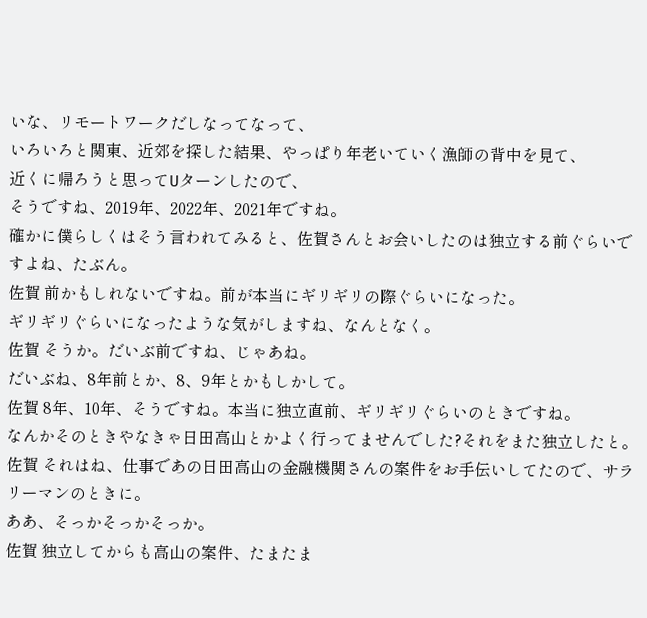いな、リモートワークだしなってなって、
いろいろと関東、近郊を探した結果、やっぱり年老いていく漁師の背中を見て、
近くに帰ろうと思ってUターンしたので、
そうですね、2019年、2022年、2021年ですね。
確かに僕らしくはそう言われてみると、佐賀さんとお会いしたのは独立する前ぐらいですよね、たぶん。
佐賀 前かもしれないですね。前が本当にギリギリの際ぐらいになった。
ギリギリぐらいになったような気がしますね、なんとなく。
佐賀 そうか。だいぶ前ですね、じゃあね。
だいぶね、8年前とか、8、9年とかもしかして。
佐賀 8年、10年、そうですね。本当に独立直前、ギリギリぐらいのときですね。
なんかそのときやなきゃ日田高山とかよく行ってませんでした?それをまた独立したと。
佐賀 それはね、仕事であの日田高山の金融機関さんの案件をお手伝いしてたので、サラリーマンのときに。
ああ、そっかそっかそっか。
佐賀 独立してからも高山の案件、たまたま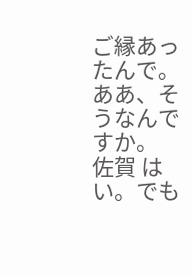ご縁あったんで。
ああ、そうなんですか。
佐賀 はい。でも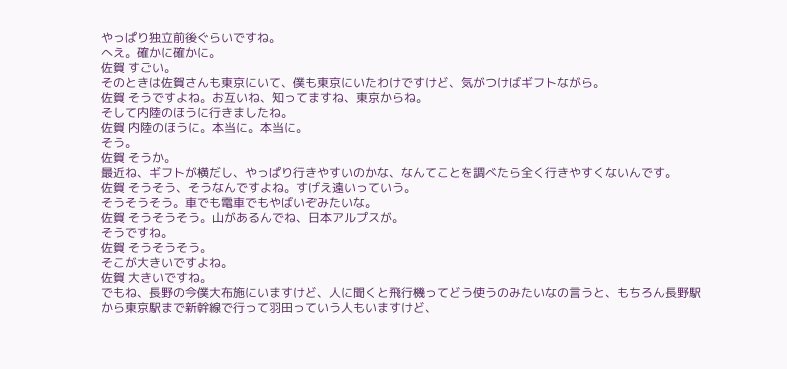やっぱり独立前後ぐらいですね。
へえ。確かに確かに。
佐賀 すごい。
そのときは佐賀さんも東京にいて、僕も東京にいたわけですけど、気がつけばギフトながら。
佐賀 そうですよね。お互いね、知ってますね、東京からね。
そして内陸のほうに行きましたね。
佐賀 内陸のほうに。本当に。本当に。
そう。
佐賀 そうか。
最近ね、ギフトが横だし、やっぱり行きやすいのかな、なんてことを調べたら全く行きやすくないんです。
佐賀 そうそう、そうなんですよね。すげえ遠いっていう。
そうそうそう。車でも電車でもやばいぞみたいな。
佐賀 そうそうそう。山があるんでね、日本アルプスが。
そうですね。
佐賀 そうそうそう。
そこが大きいですよね。
佐賀 大きいですね。
でもね、長野の今僕大布施にいますけど、人に聞くと飛行機ってどう使うのみたいなの言うと、もちろん長野駅から東京駅まで新幹線で行って羽田っていう人もいますけど、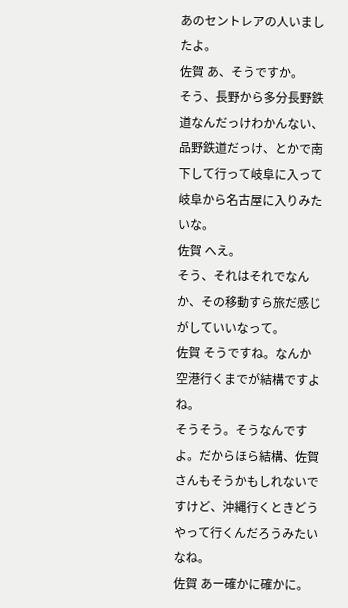あのセントレアの人いましたよ。
佐賀 あ、そうですか。
そう、長野から多分長野鉄道なんだっけわかんない、品野鉄道だっけ、とかで南下して行って岐阜に入って岐阜から名古屋に入りみたいな。
佐賀 へえ。
そう、それはそれでなんか、その移動すら旅だ感じがしていいなって。
佐賀 そうですね。なんか空港行くまでが結構ですよね。
そうそう。そうなんですよ。だからほら結構、佐賀さんもそうかもしれないですけど、沖縄行くときどうやって行くんだろうみたいなね。
佐賀 あー確かに確かに。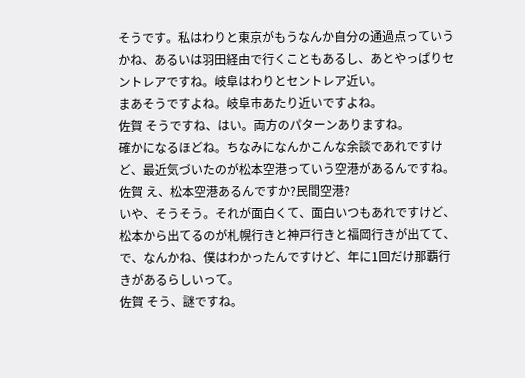そうです。私はわりと東京がもうなんか自分の通過点っていうかね、あるいは羽田経由で行くこともあるし、あとやっぱりセントレアですね。岐阜はわりとセントレア近い。
まあそうですよね。岐阜市あたり近いですよね。
佐賀 そうですね、はい。両方のパターンありますね。
確かになるほどね。ちなみになんかこんな余談であれですけど、最近気づいたのが松本空港っていう空港があるんですね。
佐賀 え、松本空港あるんですか?民間空港?
いや、そうそう。それが面白くて、面白いつもあれですけど、松本から出てるのが札幌行きと神戸行きと福岡行きが出てて、
で、なんかね、僕はわかったんですけど、年に1回だけ那覇行きがあるらしいって。
佐賀 そう、謎ですね。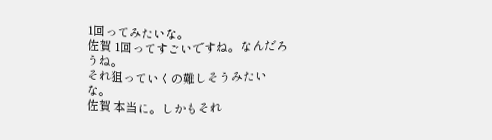1回ってみたいな。
佐賀 1回ってすごいですね。なんだろうね。
それ狙っていくの難しそうみたいな。
佐賀 本当に。しかもそれ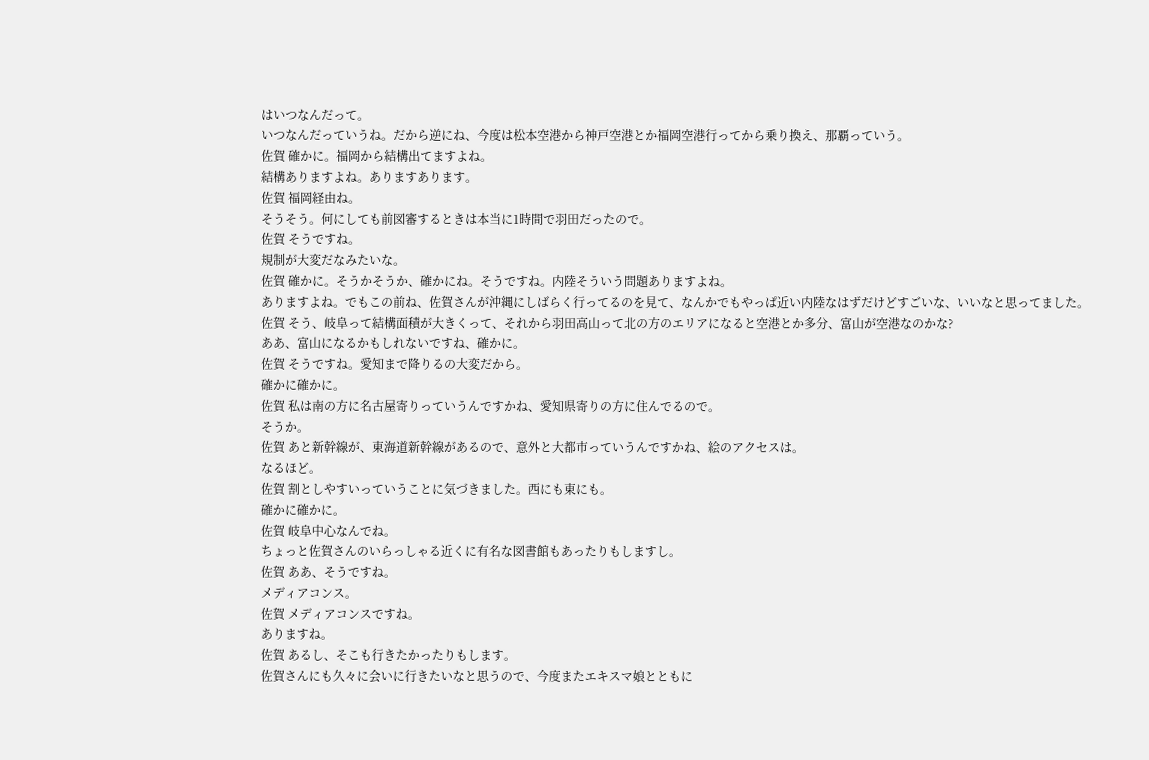はいつなんだって。
いつなんだっていうね。だから逆にね、今度は松本空港から神戸空港とか福岡空港行ってから乗り換え、那覇っていう。
佐賀 確かに。福岡から結構出てますよね。
結構ありますよね。ありますあります。
佐賀 福岡経由ね。
そうそう。何にしても前図審するときは本当に1時間で羽田だったので。
佐賀 そうですね。
規制が大変だなみたいな。
佐賀 確かに。そうかそうか、確かにね。そうですね。内陸そういう問題ありますよね。
ありますよね。でもこの前ね、佐賀さんが沖縄にしばらく行ってるのを見て、なんかでもやっぱ近い内陸なはずだけどすごいな、いいなと思ってました。
佐賀 そう、岐阜って結構面積が大きくって、それから羽田高山って北の方のエリアになると空港とか多分、富山が空港なのかな?
ああ、富山になるかもしれないですね、確かに。
佐賀 そうですね。愛知まで降りるの大変だから。
確かに確かに。
佐賀 私は南の方に名古屋寄りっていうんですかね、愛知県寄りの方に住んでるので。
そうか。
佐賀 あと新幹線が、東海道新幹線があるので、意外と大都市っていうんですかね、絵のアクセスは。
なるほど。
佐賀 割としやすいっていうことに気づきました。西にも東にも。
確かに確かに。
佐賀 岐阜中心なんでね。
ちょっと佐賀さんのいらっしゃる近くに有名な図書館もあったりもしますし。
佐賀 ああ、そうですね。
メディアコンス。
佐賀 メディアコンスですね。
ありますね。
佐賀 あるし、そこも行きたかったりもします。
佐賀さんにも久々に会いに行きたいなと思うので、今度またエキスマ娘とともに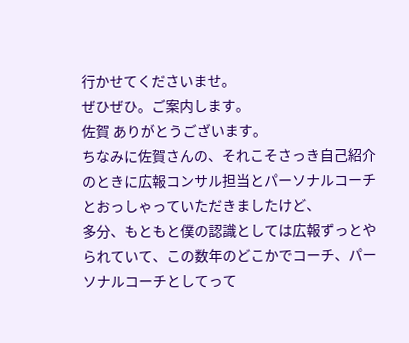行かせてくださいませ。
ぜひぜひ。ご案内します。
佐賀 ありがとうございます。
ちなみに佐賀さんの、それこそさっき自己紹介のときに広報コンサル担当とパーソナルコーチとおっしゃっていただきましたけど、
多分、もともと僕の認識としては広報ずっとやられていて、この数年のどこかでコーチ、パーソナルコーチとしてって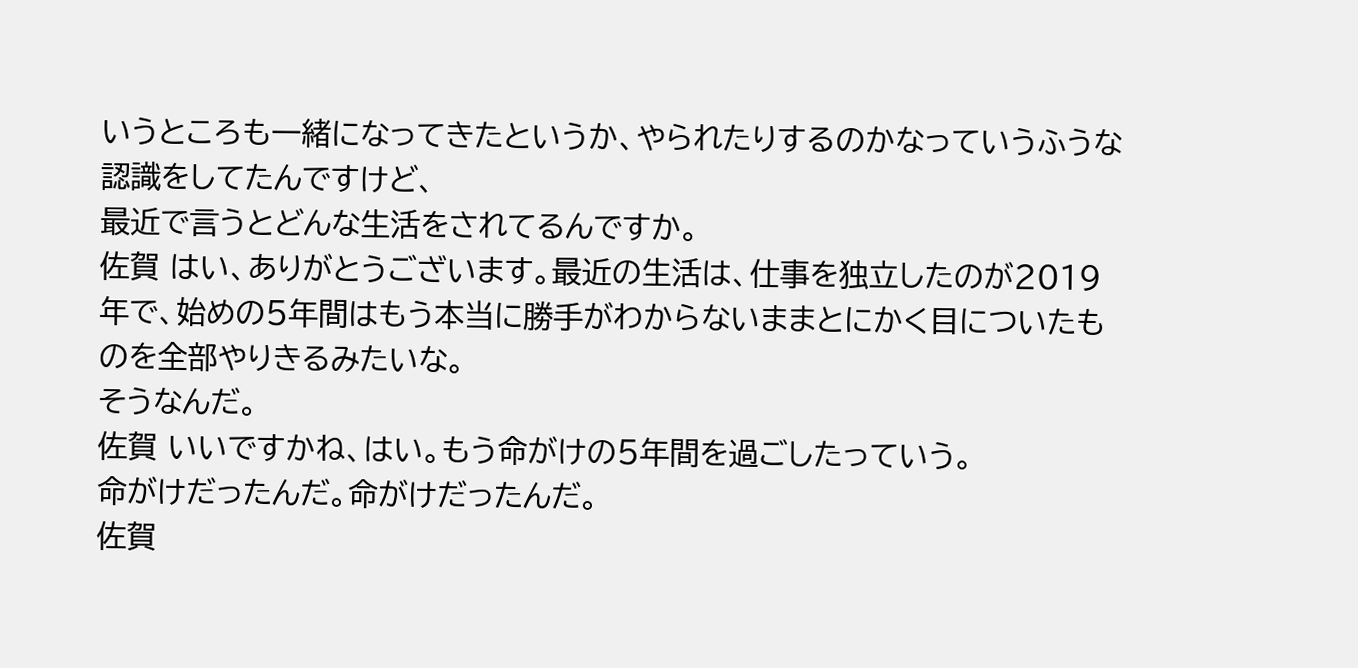いうところも一緒になってきたというか、やられたりするのかなっていうふうな認識をしてたんですけど、
最近で言うとどんな生活をされてるんですか。
佐賀 はい、ありがとうございます。最近の生活は、仕事を独立したのが2019年で、始めの5年間はもう本当に勝手がわからないままとにかく目についたものを全部やりきるみたいな。
そうなんだ。
佐賀 いいですかね、はい。もう命がけの5年間を過ごしたっていう。
命がけだったんだ。命がけだったんだ。
佐賀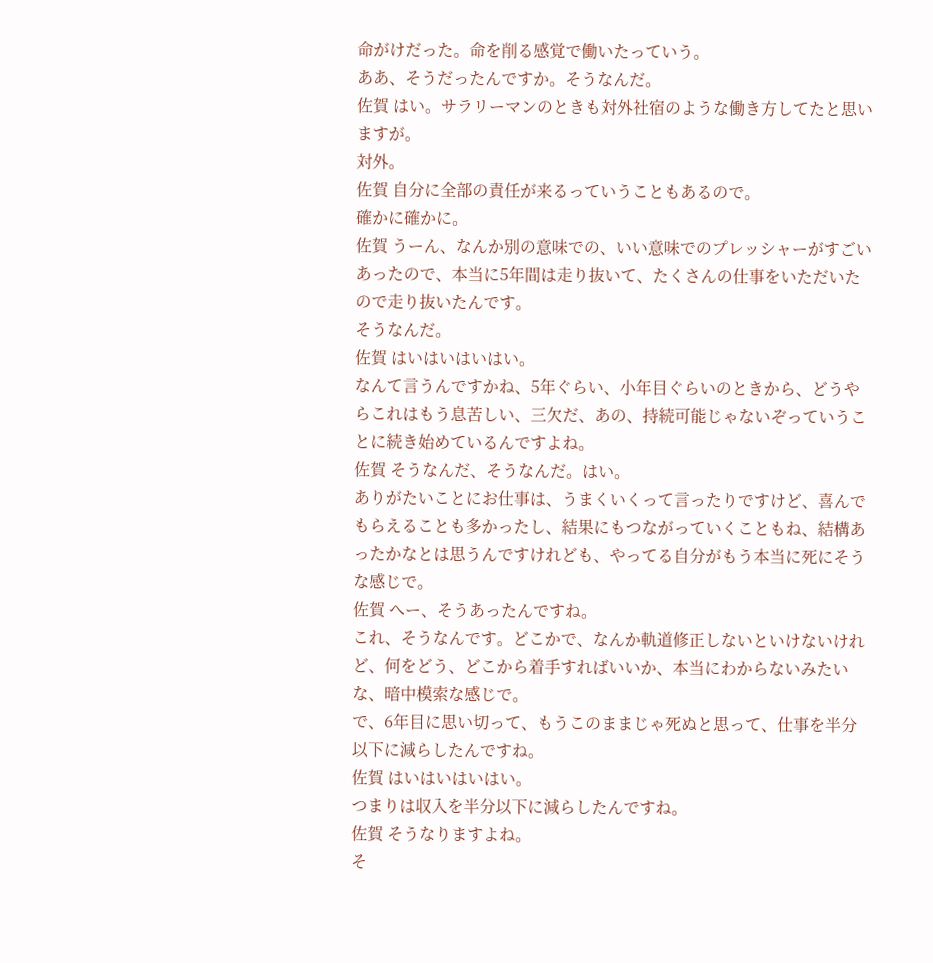命がけだった。命を削る感覚で働いたっていう。
ああ、そうだったんですか。そうなんだ。
佐賀 はい。サラリーマンのときも対外社宿のような働き方してたと思いますが。
対外。
佐賀 自分に全部の責任が来るっていうこともあるので。
確かに確かに。
佐賀 うーん、なんか別の意味での、いい意味でのプレッシャーがすごいあったので、本当に5年間は走り抜いて、たくさんの仕事をいただいたので走り抜いたんです。
そうなんだ。
佐賀 はいはいはいはい。
なんて言うんですかね、5年ぐらい、小年目ぐらいのときから、どうやらこれはもう息苦しい、三欠だ、あの、持続可能じゃないぞっていうことに続き始めているんですよね。
佐賀 そうなんだ、そうなんだ。はい。
ありがたいことにお仕事は、うまくいくって言ったりですけど、喜んでもらえることも多かったし、結果にもつながっていくこともね、結構あったかなとは思うんですけれども、やってる自分がもう本当に死にそうな感じで。
佐賀 へー、そうあったんですね。
これ、そうなんです。どこかで、なんか軌道修正しないといけないけれど、何をどう、どこから着手すればいいか、本当にわからないみたいな、暗中模索な感じで。
で、6年目に思い切って、もうこのままじゃ死ぬと思って、仕事を半分以下に減らしたんですね。
佐賀 はいはいはいはい。
つまりは収入を半分以下に減らしたんですね。
佐賀 そうなりますよね。
そ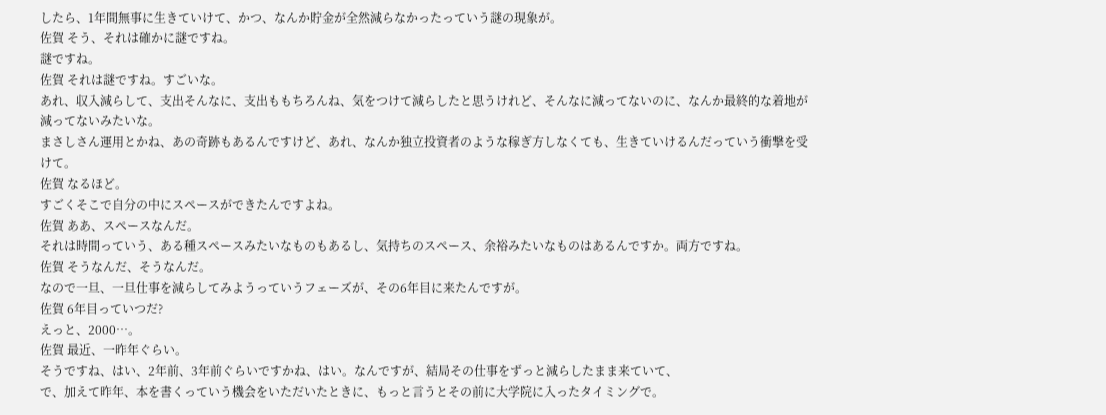したら、1年間無事に生きていけて、かつ、なんか貯金が全然減らなかったっていう謎の現象が。
佐賀 そう、それは確かに謎ですね。
謎ですね。
佐賀 それは謎ですね。すごいな。
あれ、収入減らして、支出そんなに、支出ももちろんね、気をつけて減らしたと思うけれど、そんなに減ってないのに、なんか最終的な着地が減ってないみたいな。
まさしさん運用とかね、あの奇跡もあるんですけど、あれ、なんか独立投資者のような稼ぎ方しなくても、生きていけるんだっていう衝撃を受けて。
佐賀 なるほど。
すごくそこで自分の中にスペースができたんですよね。
佐賀 ああ、スペースなんだ。
それは時間っていう、ある種スペースみたいなものもあるし、気持ちのスペース、余裕みたいなものはあるんですか。両方ですね。
佐賀 そうなんだ、そうなんだ。
なので一旦、一旦仕事を減らしてみようっていうフェーズが、その6年目に来たんですが。
佐賀 6年目っていつだ?
えっと、2000…。
佐賀 最近、一昨年ぐらい。
そうですね、はい、2年前、3年前ぐらいですかね、はい。なんですが、結局その仕事をずっと減らしたまま来ていて、
で、加えて昨年、本を書くっていう機会をいただいたときに、もっと言うとその前に大学院に入ったタイミングで。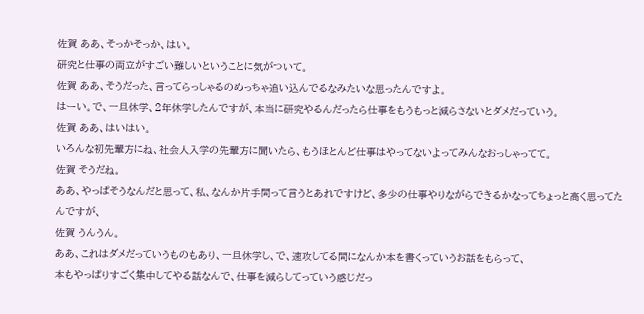佐賀 ああ、そっかそっか、はい。
研究と仕事の両立がすごい難しいということに気がついて。
佐賀 ああ、そうだった、言ってらっしゃるのめっちゃ追い込んでるなみたいな思ったんですよ。
はーい。で、一旦休学、2年休学したんですが、本当に研究やるんだったら仕事をもうもっと減らさないとダメだっていう。
佐賀 ああ、はいはい。
いろんな初先輩方にね、社会人入学の先輩方に聞いたら、もうほとんど仕事はやってないよってみんなおっしゃってて。
佐賀 そうだね。
ああ、やっぱそうなんだと思って、私、なんか片手間って言うとあれですけど、多少の仕事やりながらできるかなってちょっと高く思ってたんですが、
佐賀 うんうん。
ああ、これはダメだっていうものもあり、一旦休学し、で、速攻してる間になんか本を書くっていうお話をもらって、
本もやっぱりすごく集中してやる話なんで、仕事を減らしてっていう感じだっ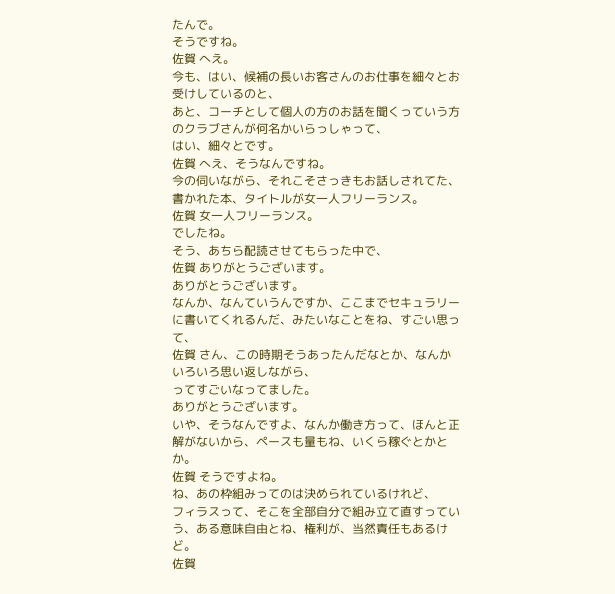たんで。
そうですね。
佐賀 へえ。
今も、はい、候補の長いお客さんのお仕事を細々とお受けしているのと、
あと、コーチとして個人の方のお話を聞くっていう方のクラブさんが何名かいらっしゃって、
はい、細々とです。
佐賀 へえ、そうなんですね。
今の伺いながら、それこそさっきもお話しされてた、書かれた本、タイトルが女一人フリーランス。
佐賀 女一人フリーランス。
でしたね。
そう、あちら配読させてもらった中で、
佐賀 ありがとうございます。
ありがとうございます。
なんか、なんていうんですか、ここまでセキュラリーに書いてくれるんだ、みたいなことをね、すごい思って、
佐賀 さん、この時期そうあったんだなとか、なんかいろいろ思い返しながら、
ってすごいなってました。
ありがとうございます。
いや、そうなんですよ、なんか働き方って、ほんと正解がないから、ペースも量もね、いくら稼ぐとかとか。
佐賀 そうですよね。
ね、あの枠組みってのは決められているけれど、
フィラスって、そこを全部自分で組み立て直すっていう、ある意味自由とね、権利が、当然責任もあるけど。
佐賀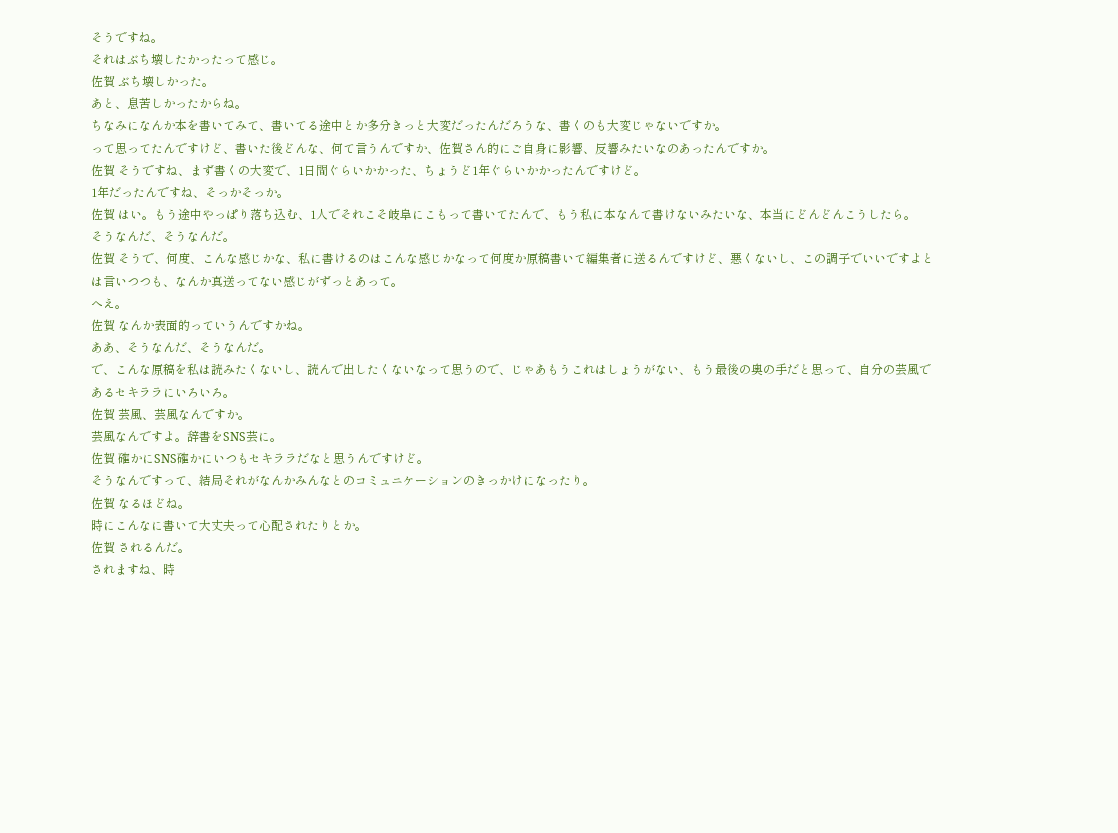そうですね。
それはぶち壊したかったって感じ。
佐賀 ぶち壊しかった。
あと、息苦しかったからね。
ちなみになんか本を書いてみて、書いてる途中とか多分きっと大変だったんだろうな、書くのも大変じゃないですか。
って思ってたんですけど、書いた後どんな、何て言うんですか、佐賀さん的にご自身に影響、反響みたいなのあったんですか。
佐賀 そうですね、まず書くの大変で、1日間ぐらいかかった、ちょうど1年ぐらいかかったんですけど。
1年だったんですね、そっかそっか。
佐賀 はい。もう途中やっぱり落ち込む、1人でそれこそ岐阜にこもって書いてたんで、もう私に本なんて書けないみたいな、本当にどんどんこうしたら。
そうなんだ、そうなんだ。
佐賀 そうで、何度、こんな感じかな、私に書けるのはこんな感じかなって何度か原稿書いて編集者に送るんですけど、悪くないし、この調子でいいですよとは言いつつも、なんか真送ってない感じがずっとあって。
へえ。
佐賀 なんか表面的っていうんですかね。
ああ、そうなんだ、そうなんだ。
で、こんな原稿を私は読みたくないし、読んで出したくないなって思うので、じゃあもうこれはしょうがない、もう最後の奥の手だと思って、自分の芸風であるセキララにいろいろ。
佐賀 芸風、芸風なんですか。
芸風なんですよ。辞書をSNS芸に。
佐賀 確かにSNS確かにいつもセキララだなと思うんですけど。
そうなんですって、結局それがなんかみんなとのコミュニケーションのきっかけになったり。
佐賀 なるほどね。
時にこんなに書いて大丈夫って心配されたりとか。
佐賀 されるんだ。
されますね、時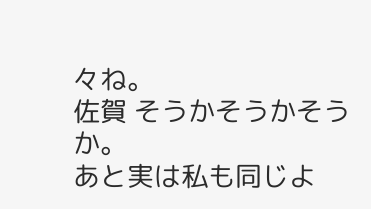々ね。
佐賀 そうかそうかそうか。
あと実は私も同じよ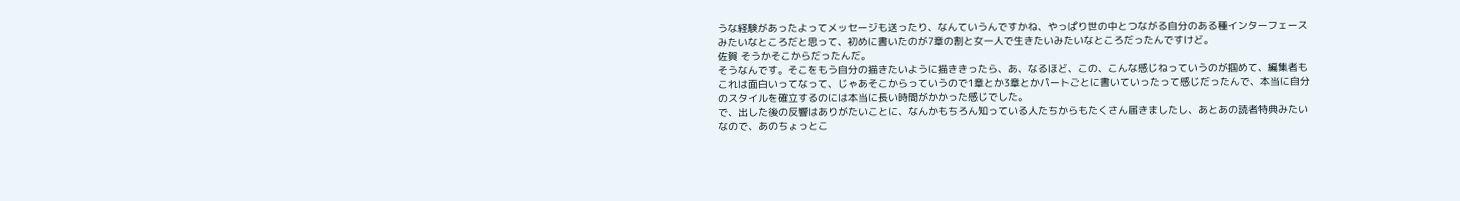うな経験があったよってメッセージも送ったり、なんていうんですかね、やっぱり世の中とつながる自分のある種インターフェースみたいなところだと思って、初めに書いたのが7章の割と女一人で生きたいみたいなところだったんですけど。
佐賀 そうかそこからだったんだ。
そうなんです。そこをもう自分の描きたいように描ききったら、あ、なるほど、この、こんな感じねっていうのが掴めて、編集者もこれは面白いってなって、じゃあそこからっていうので1章とか3章とかパートごとに書いていったって感じだったんで、本当に自分のスタイルを確立するのには本当に長い時間がかかった感じでした。
で、出した後の反響はありがたいことに、なんかもちろん知っている人たちからもたくさん届きましたし、あとあの読者特典みたいなので、あのちょっとこ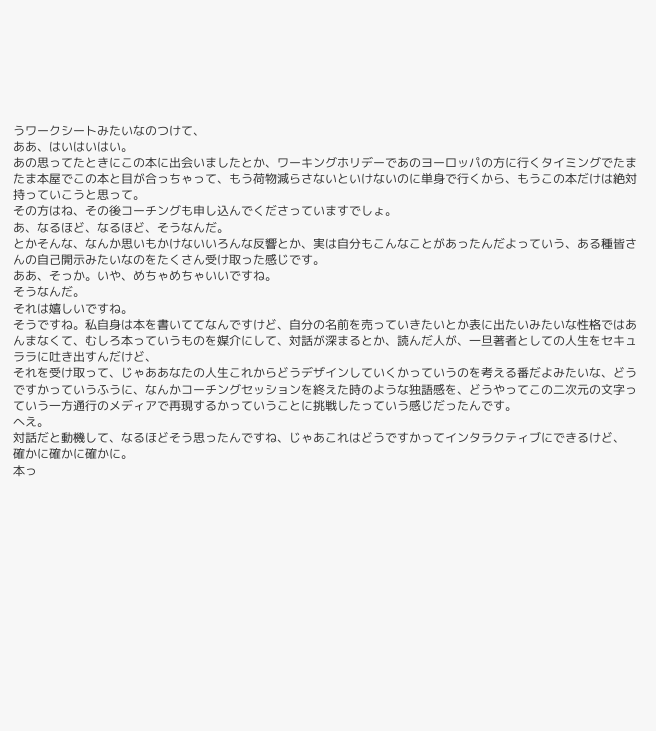うワークシートみたいなのつけて、
ああ、はいはいはい。
あの思ってたときにこの本に出会いましたとか、ワーキングホリデーであのヨーロッパの方に行くタイミングでたまたま本屋でこの本と目が合っちゃって、もう荷物減らさないといけないのに単身で行くから、もうこの本だけは絶対持っていこうと思って。
その方はね、その後コーチングも申し込んでくださっていますでしょ。
あ、なるほど、なるほど、そうなんだ。
とかそんな、なんか思いもかけないいろんな反響とか、実は自分もこんなことがあったんだよっていう、ある種皆さんの自己開示みたいなのをたくさん受け取った感じです。
ああ、そっか。いや、めちゃめちゃいいですね。
そうなんだ。
それは嬉しいですね。
そうですね。私自身は本を書いててなんですけど、自分の名前を売っていきたいとか表に出たいみたいな性格ではあんまなくて、むしろ本っていうものを媒介にして、対話が深まるとか、読んだ人が、一旦著者としての人生をセキュララに吐き出すんだけど、
それを受け取って、じゃああなたの人生これからどうデザインしていくかっていうのを考える番だよみたいな、どうですかっていうふうに、なんかコーチングセッションを終えた時のような独語感を、どうやってこの二次元の文字っていう一方通行のメディアで再現するかっていうことに挑戦したっていう感じだったんです。
へえ。
対話だと動機して、なるほどそう思ったんですね、じゃあこれはどうですかってインタラクティブにできるけど、
確かに確かに確かに。
本っ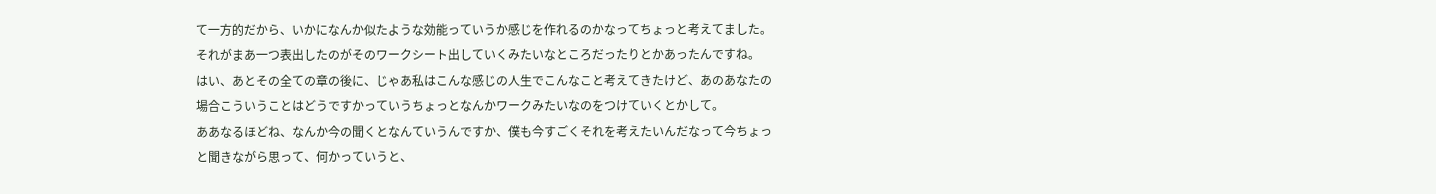て一方的だから、いかになんか似たような効能っていうか感じを作れるのかなってちょっと考えてました。
それがまあ一つ表出したのがそのワークシート出していくみたいなところだったりとかあったんですね。
はい、あとその全ての章の後に、じゃあ私はこんな感じの人生でこんなこと考えてきたけど、あのあなたの場合こういうことはどうですかっていうちょっとなんかワークみたいなのをつけていくとかして。
ああなるほどね、なんか今の聞くとなんていうんですか、僕も今すごくそれを考えたいんだなって今ちょっと聞きながら思って、何かっていうと、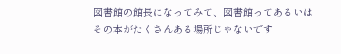図書館の館長になってみて、図書館ってあるいはその本がたくさんある場所じゃないです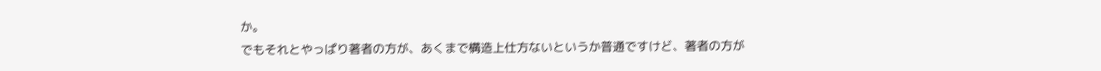か。
でもそれとやっぱり著者の方が、あくまで構造上仕方ないというか普通ですけど、著者の方が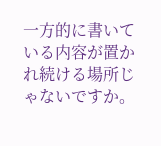一方的に書いている内容が置かれ続ける場所じゃないですか。